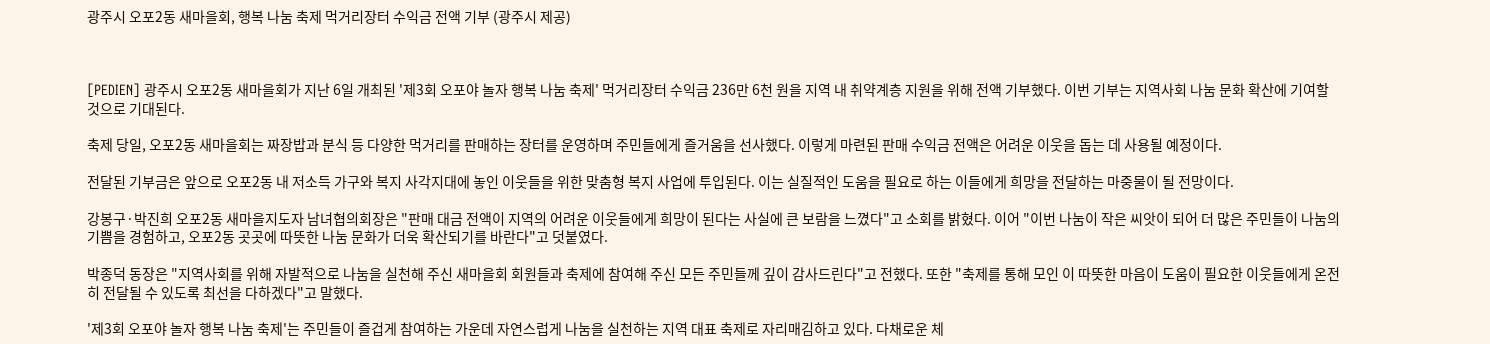광주시 오포2동 새마을회, 행복 나눔 축제 먹거리장터 수익금 전액 기부 (광주시 제공)



[PEDIEN] 광주시 오포2동 새마을회가 지난 6일 개최된 '제3회 오포야 놀자 행복 나눔 축제' 먹거리장터 수익금 236만 6천 원을 지역 내 취약계층 지원을 위해 전액 기부했다. 이번 기부는 지역사회 나눔 문화 확산에 기여할 것으로 기대된다.

축제 당일, 오포2동 새마을회는 짜장밥과 분식 등 다양한 먹거리를 판매하는 장터를 운영하며 주민들에게 즐거움을 선사했다. 이렇게 마련된 판매 수익금 전액은 어려운 이웃을 돕는 데 사용될 예정이다.

전달된 기부금은 앞으로 오포2동 내 저소득 가구와 복지 사각지대에 놓인 이웃들을 위한 맞춤형 복지 사업에 투입된다. 이는 실질적인 도움을 필요로 하는 이들에게 희망을 전달하는 마중물이 될 전망이다.

강봉구·박진희 오포2동 새마을지도자 남녀협의회장은 "판매 대금 전액이 지역의 어려운 이웃들에게 희망이 된다는 사실에 큰 보람을 느꼈다"고 소회를 밝혔다. 이어 "이번 나눔이 작은 씨앗이 되어 더 많은 주민들이 나눔의 기쁨을 경험하고, 오포2동 곳곳에 따뜻한 나눔 문화가 더욱 확산되기를 바란다"고 덧붙였다.

박종덕 동장은 "지역사회를 위해 자발적으로 나눔을 실천해 주신 새마을회 회원들과 축제에 참여해 주신 모든 주민들께 깊이 감사드린다"고 전했다. 또한 "축제를 통해 모인 이 따뜻한 마음이 도움이 필요한 이웃들에게 온전히 전달될 수 있도록 최선을 다하겠다"고 말했다.

'제3회 오포야 놀자 행복 나눔 축제'는 주민들이 즐겁게 참여하는 가운데 자연스럽게 나눔을 실천하는 지역 대표 축제로 자리매김하고 있다. 다채로운 체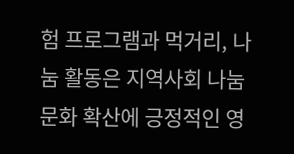험 프로그램과 먹거리, 나눔 활동은 지역사회 나눔 문화 확산에 긍정적인 영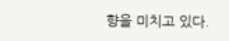향을 미치고 있다.